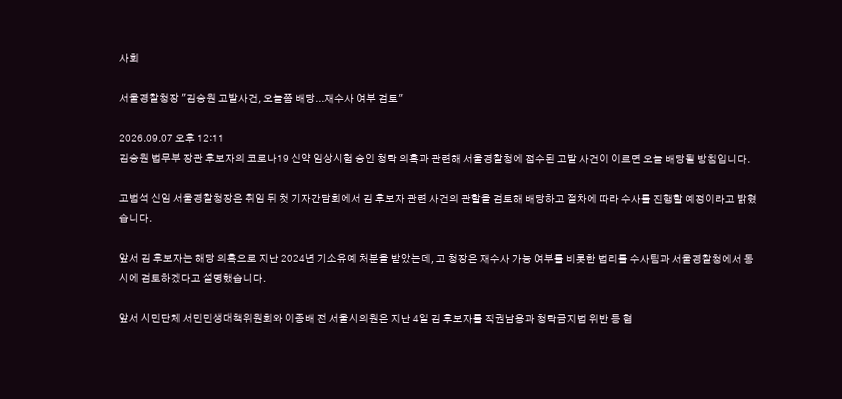사회

서울경찰청장 "김승원 고발사건, 오늘쯤 배당...재수사 여부 검토"

2026.09.07 오후 12:11
김승원 법무부 장관 후보자의 코로나19 신약 임상시험 승인 청탁 의혹과 관련해 서울경찰청에 접수된 고발 사건이 이르면 오늘 배당될 방침입니다.

고범석 신임 서울경찰청장은 취임 뒤 첫 기자간담회에서 김 후보자 관련 사건의 관할을 검토해 배당하고 절차에 따라 수사를 진행할 예정이라고 밝혔습니다.

앞서 김 후보자는 해당 의혹으로 지난 2024년 기소유예 처분을 받았는데, 고 청장은 재수사 가능 여부를 비롯한 법리를 수사팀과 서울경찰청에서 동시에 검토하겠다고 설명했습니다.

앞서 시민단체 서민민생대책위원회와 이종배 전 서울시의원은 지난 4일 김 후보자를 직권남용과 청탁금지법 위반 등 혐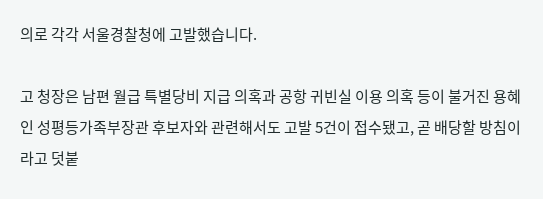의로 각각 서울경찰청에 고발했습니다.

고 청장은 남편 월급 특별당비 지급 의혹과 공항 귀빈실 이용 의혹 등이 불거진 용혜인 성평등가족부장관 후보자와 관련해서도 고발 5건이 접수됐고, 곧 배당할 방침이라고 덧붙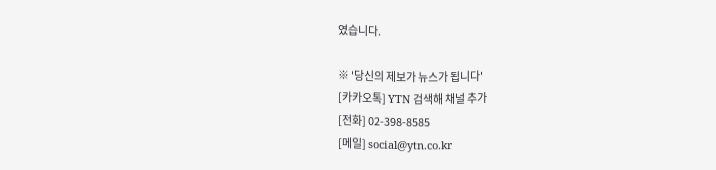였습니다.

※ '당신의 제보가 뉴스가 됩니다'
[카카오톡] YTN 검색해 채널 추가
[전화] 02-398-8585
[메일] social@ytn.co.kr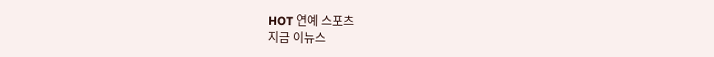HOT 연예 스포츠
지금 이뉴스